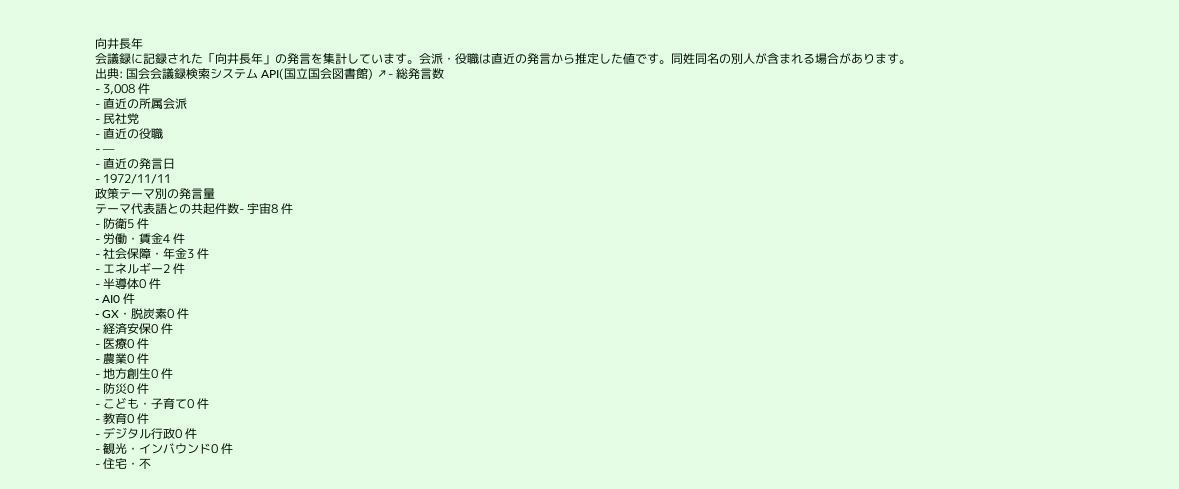向井長年
会議録に記録された「向井長年」の発言を集計しています。会派・役職は直近の発言から推定した値です。同姓同名の別人が含まれる場合があります。
出典: 国会会議録検索システム API(国立国会図書館) ↗- 総発言数
- 3,008 件
- 直近の所属会派
- 民社党
- 直近の役職
- —
- 直近の発言日
- 1972/11/11
政策テーマ別の発言量
テーマ代表語との共起件数- 宇宙8 件
- 防衛5 件
- 労働・賃金4 件
- 社会保障・年金3 件
- エネルギー2 件
- 半導体0 件
- AI0 件
- GX・脱炭素0 件
- 経済安保0 件
- 医療0 件
- 農業0 件
- 地方創生0 件
- 防災0 件
- こども・子育て0 件
- 教育0 件
- デジタル行政0 件
- 観光・インバウンド0 件
- 住宅・不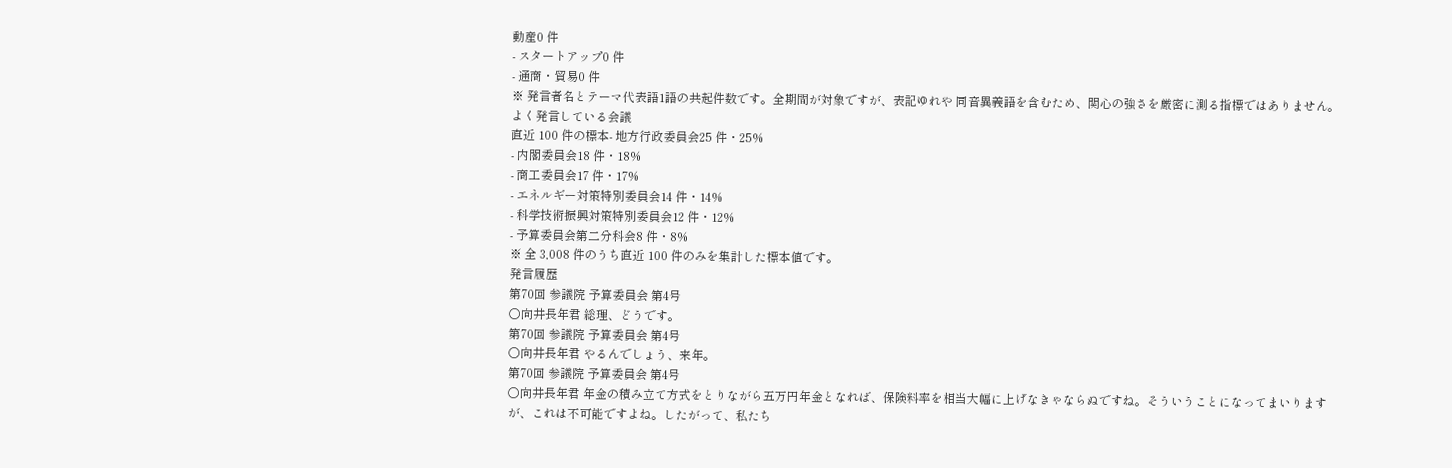動産0 件
- スタートアップ0 件
- 通商・貿易0 件
※ 発言者名とテーマ代表語1語の共起件数です。全期間が対象ですが、表記ゆれや 同音異義語を含むため、関心の強さを厳密に測る指標ではありません。
よく発言している会議
直近 100 件の標本- 地方行政委員会25 件・25%
- 内閣委員会18 件・18%
- 商工委員会17 件・17%
- エネルギー対策特別委員会14 件・14%
- 科学技術振興対策特別委員会12 件・12%
- 予算委員会第二分科会8 件・8%
※ 全 3,008 件のうち直近 100 件のみを集計した標本値です。
発言履歴
第70回 参議院 予算委員会 第4号
○向井長年君 総理、どうです。
第70回 参議院 予算委員会 第4号
○向井長年君 やるんでしょう、来年。
第70回 参議院 予算委員会 第4号
○向井長年君 年金の積み立て方式をとりながら五万円年金となれば、保険料率を相当大幅に上げなきゃならぬですね。そういうことになってまいりますが、これは不可能ですよね。したがって、私たち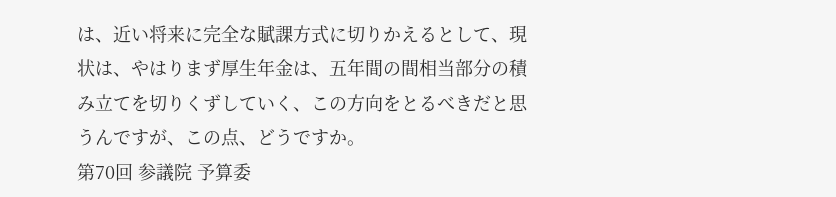は、近い将来に完全な賦課方式に切りかえるとして、現状は、やはりまず厚生年金は、五年間の間相当部分の積み立てを切りくずしていく、この方向をとるべきだと思うんですが、この点、どうですか。
第70回 参議院 予算委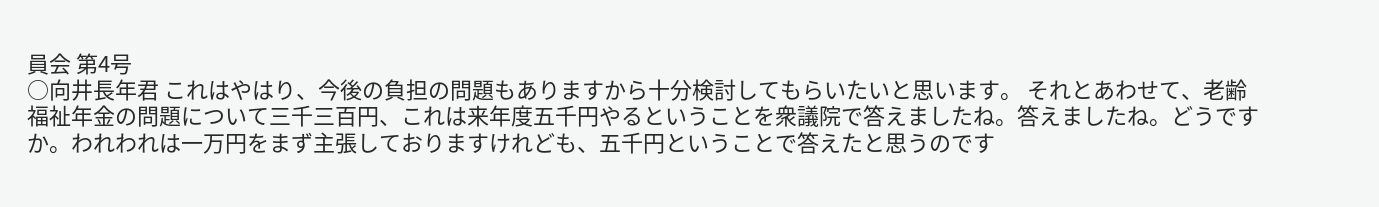員会 第4号
○向井長年君 これはやはり、今後の負担の問題もありますから十分検討してもらいたいと思います。 それとあわせて、老齢福祉年金の問題について三千三百円、これは来年度五千円やるということを衆議院で答えましたね。答えましたね。どうですか。われわれは一万円をまず主張しておりますけれども、五千円ということで答えたと思うのです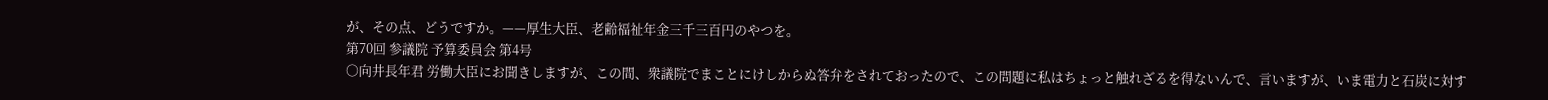が、その点、どうですか。——厚生大臣、老齢福祉年金三千三百円のやつを。
第70回 参議院 予算委員会 第4号
○向井長年君 労働大臣にお聞きしますが、この間、衆議院でまことにけしからぬ答弁をされておったので、この問題に私はちょっと触れざるを得ないんで、言いますが、いま電力と石炭に対す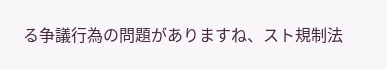る争議行為の問題がありますね、スト規制法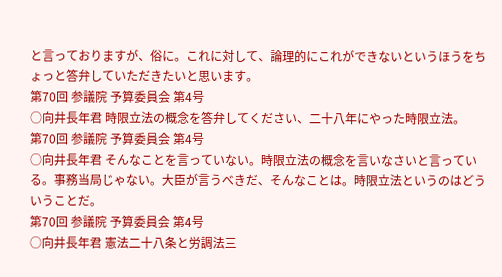と言っておりますが、俗に。これに対して、論理的にこれができないというほうをちょっと答弁していただきたいと思います。
第70回 参議院 予算委員会 第4号
○向井長年君 時限立法の概念を答弁してください、二十八年にやった時限立法。
第70回 参議院 予算委員会 第4号
○向井長年君 そんなことを言っていない。時限立法の概念を言いなさいと言っている。事務当局じゃない。大臣が言うべきだ、そんなことは。時限立法というのはどういうことだ。
第70回 参議院 予算委員会 第4号
○向井長年君 憲法二十八条と労調法三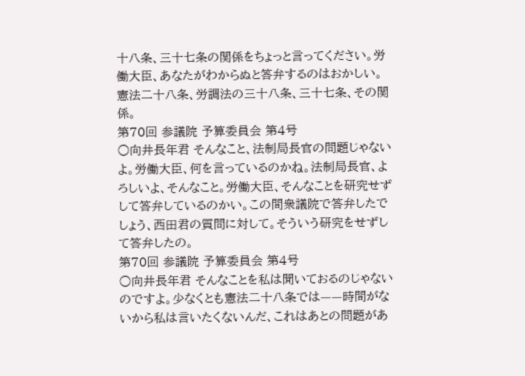十八条、三十七条の関係をちょっと言ってください。労働大臣、あなたがわからぬと答弁するのはおかしい。憲法二十八条、労調法の三十八条、三十七条、その関係。
第70回 参議院 予算委員会 第4号
○向井長年君 そんなこと、法制局長官の問題じゃないよ。労働大臣、何を言っているのかね。法制局長官、よろしいよ、そんなこと。労働大臣、そんなことを研究せずして答弁しているのかい。この間衆議院で答弁したでしょう、西田君の質問に対して。そういう研究をせずして答弁したの。
第70回 参議院 予算委員会 第4号
○向井長年君 そんなことを私は聞いておるのじゃないのですよ。少なくとも憲法二十八条では——時間がないから私は言いたくないんだ、これはあとの問題があ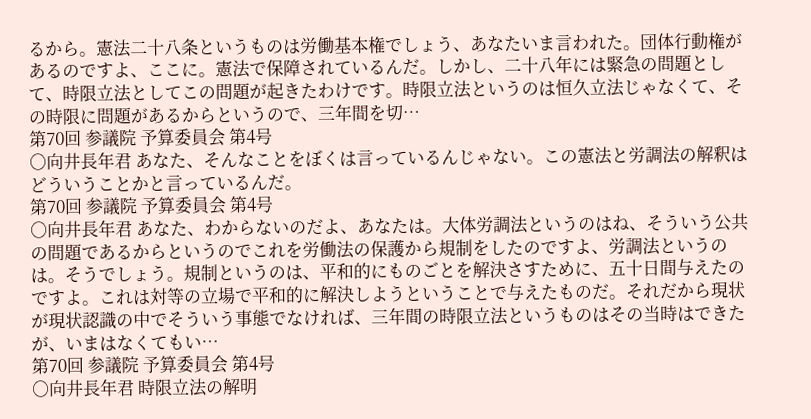るから。憲法二十八条というものは労働基本権でしょう、あなたいま言われた。団体行動権があるのですよ、ここに。憲法で保障されているんだ。しかし、二十八年には緊急の問題として、時限立法としてこの問題が起きたわけです。時限立法というのは恒久立法じゃなくて、その時限に問題があるからというので、三年間を切…
第70回 参議院 予算委員会 第4号
○向井長年君 あなた、そんなことをぼくは言っているんじゃない。この憲法と労調法の解釈はどういうことかと言っているんだ。
第70回 参議院 予算委員会 第4号
○向井長年君 あなた、わからないのだよ、あなたは。大体労調法というのはね、そういう公共の問題であるからというのでこれを労働法の保護から規制をしたのですよ、労調法というのは。そうでしょう。規制というのは、平和的にものごとを解決さすために、五十日間与えたのですよ。これは対等の立場で平和的に解決しようということで与えたものだ。それだから現状が現状認識の中でそういう事態でなければ、三年間の時限立法というものはその当時はできたが、いまはなくてもい…
第70回 参議院 予算委員会 第4号
○向井長年君 時限立法の解明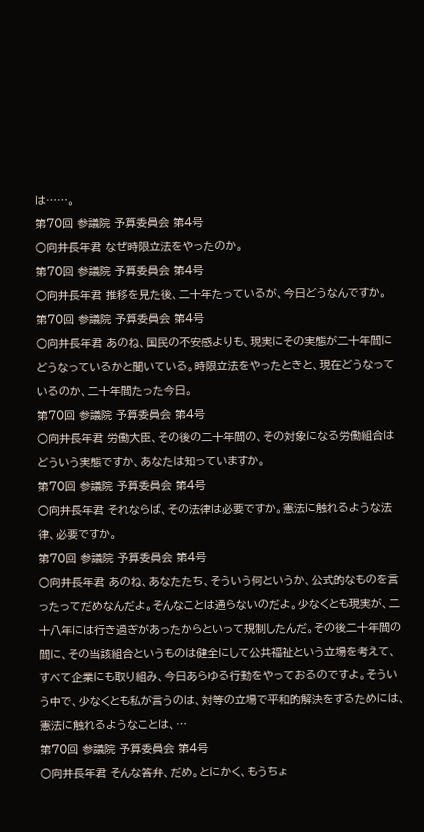は……。
第70回 参議院 予算委員会 第4号
○向井長年君 なぜ時限立法をやったのか。
第70回 参議院 予算委員会 第4号
○向井長年君 推移を見た後、二十年たっているが、今日どうなんですか。
第70回 参議院 予算委員会 第4号
○向井長年君 あのね、国民の不安感よりも、現実にその実態が二十年間にどうなっているかと聞いている。時限立法をやったときと、現在どうなっているのか、二十年間たった今日。
第70回 参議院 予算委員会 第4号
○向井長年君 労働大臣、その後の二十年間の、その対象になる労働組合はどういう実態ですか、あなたは知っていますか。
第70回 参議院 予算委員会 第4号
○向井長年君 それならば、その法律は必要ですか。憲法に触れるような法律、必要ですか。
第70回 参議院 予算委員会 第4号
○向井長年君 あのね、あなたたち、そういう何というか、公式的なものを言ったってだめなんだよ。そんなことは通らないのだよ。少なくとも現実が、二十八年には行き過ぎがあったからといって規制したんだ。その後二十年間の間に、その当該組合というものは健全にして公共福祉という立場を考えて、すべて企業にも取り組み、今日あらゆる行動をやっておるのですよ。そういう中で、少なくとも私が言うのは、対等の立場で平和的解決をするためには、憲法に触れるようなことは、…
第70回 参議院 予算委員会 第4号
○向井長年君 そんな答弁、だめ。とにかく、もうちょ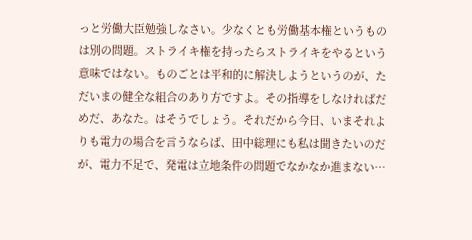っと労働大臣勉強しなさい。少なくとも労働基本権というものは別の問題。ストライキ権を持ったらストライキをやるという意味ではない。ものごとは平和的に解決しようというのが、ただいまの健全な組合のあり方ですよ。その指導をしなければだめだ、あなた。はそうでしょう。それだから今日、いまそれよりも電力の場合を言うならば、田中総理にも私は聞きたいのだが、電力不足で、発電は立地条件の問題でなかなか進まない…